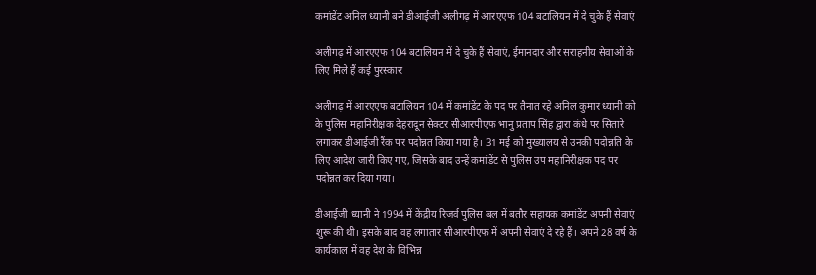कमांडेंट अनिल ध्यानी बने डीआईजी अलीगढ़ में आरएएफ 104 बटालियन में दे चुके हैं सेवाएं

अलीगढ़ में आरएएफ 104 बटालियन में दे चुके हैं सेवाएं, ईमानदार और सराहनीय सेवाओं के लिए मिले हैं कई पुरस्कार

अलीगढ़ में आरएएफ बटालियन 104 में कमांडेंट के पद पर तैनात रहे अनिल कुमार ध्यानी को के पुलिस महानिरीक्षक देहरादून सेक्टर सीआरपीएफ भानु प्रताप सिंह द्वारा कंधे पर सितारे लगाकर डीआईजी रैंक पर पदोन्नत किया गया है। 31 मई को मुख्यालय से उनकी पदोन्नति के लिए आदेश जारी किए गए, जिसके बाद उन्हें कमांडेंट से पुलिस उप महानिरीक्षक पद पर पदोन्नत कर दिया गया।

डीआईजी ध्यानी ने 1994 में केंद्रीय रिजर्व पुलिस बल में बतौर सहायक कमांडेंट अपनी सेवाएं शुरू की थी। इसके बाद वह लगातार सीआरपीएफ में अपनी सेवाएं दे रहे हैं। अपने 28 वर्ष के कार्यकाल में वह देश के विभिन्न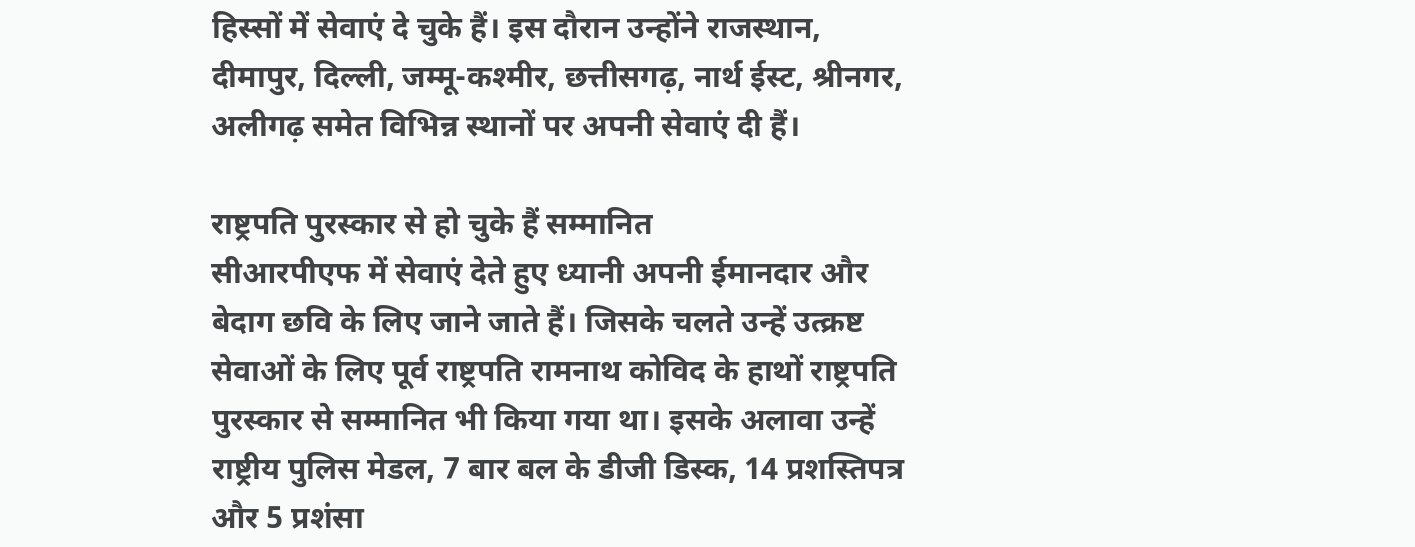हिस्सों में सेवाएं दे चुके हैं। इस दौरान उन्होंने राजस्थान, दीमापुर, दिल्ली, जम्मू-कश्मीर, छत्तीसगढ़, नार्थ ईस्ट, श्रीनगर, अलीगढ़ समेत विभिन्न स्थानों पर अपनी सेवाएं दी हैं।

राष्ट्रपति पुरस्कार से हो चुके हैं सम्मानित
सीआरपीएफ में सेवाएं देते हुए ध्यानी अपनी ईमानदार और बेदाग छवि के लिए जाने जाते हैं। जिसके चलते उन्हें उत्क्रष्ट सेवाओं के लिए पूर्व राष्ट्रपति रामनाथ कोविद के हाथों राष्ट्रपति पुरस्कार से सम्मानित भी किया गया था। इसके अलावा उन्हें राष्ट्रीय पुलिस मेडल, 7 बार बल के डीजी डिस्क, 14 प्रशस्तिपत्र और 5 प्रशंसा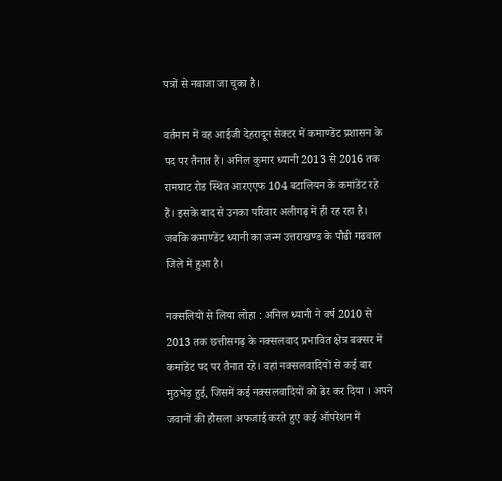पत्रों से नवाजा जा चुका है।

वर्तमान में वह आईजी देहरादून सेक्टर में कमाण्डेंट प्रशासन के पद पर तैनात हैं। अनिल कुमार ध्यानी 2013 से 2016 तक रामघाट रोड स्थित आरएएफ 104 बटालियन के कमांडेंट रहे हैं। इसके बाद से उनका परिवार अलीगढ़ में ही रह रहा है। जबकि कमाण्डेंट ध्यानी का जन्म उत्तराखण्ड के पौढी गढवाल जिले में हुआ है।

नक्सलियों से लिया लोहा : अनिल ध्यानी ने वर्ष 2010 से 2013 तक छत्तीसगढ़ के नक्सलवाद प्रभावित क्षेत्र बक्सर में कमांडेंट पद पर तैनात रहे। वहां नक्सलवादियों से कई बार मुठभेड़ हुई, जिसमें कई नक्सलवादियों को ढेर कर दिया । अपने जवानों की हौसला अफजाई करते हुए कई ऑपरेशन में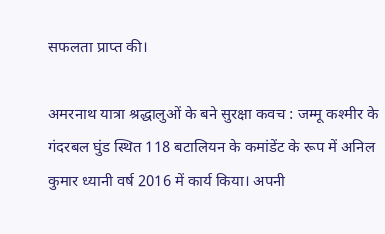सफलता प्राप्त की।

अमरनाथ यात्रा श्रद्धालुओं के बने सुरक्षा कवच : जम्मू कश्मीर के गंदरबल घुंड स्थित 118 बटालियन के कमांडेंट के रूप में अनिल कुमार ध्यानी वर्ष 2016 में कार्य किया। अपनी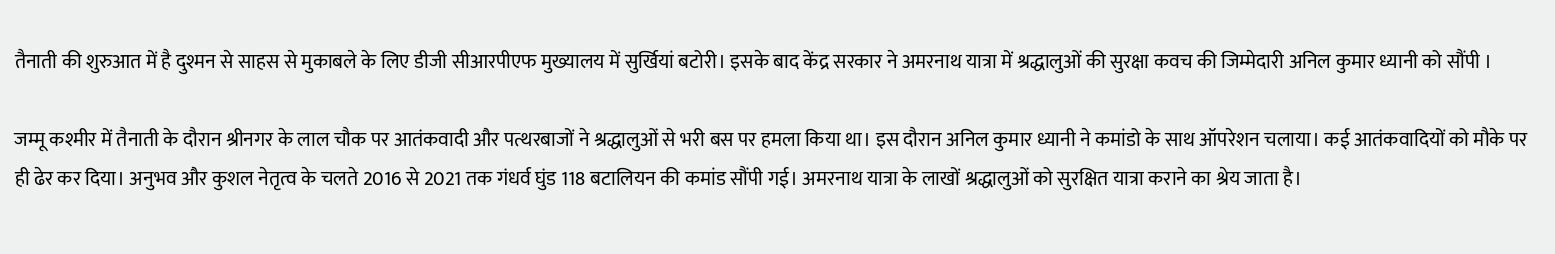तैनाती की शुरुआत में है दुश्मन से साहस से मुकाबले के लिए डीजी सीआरपीएफ मुख्यालय में सुर्खियां बटोरी। इसके बाद केंद्र सरकार ने अमरनाथ यात्रा में श्रद्धालुओं की सुरक्षा कवच की जिम्मेदारी अनिल कुमार ध्यानी को सौंपी ।

जम्मू कश्मीर में तैनाती के दौरान श्रीनगर के लाल चौक पर आतंकवादी और पत्थरबाजों ने श्रद्धालुओं से भरी बस पर हमला किया था। इस दौरान अनिल कुमार ध्यानी ने कमांडो के साथ ऑपरेशन चलाया। कई आतंकवादियों को मौके पर ही ढेर कर दिया। अनुभव और कुशल नेतृत्व के चलते 2016 से 2021 तक गंधर्व घुंड 118 बटालियन की कमांड सौंपी गई। अमरनाथ यात्रा के लाखों श्रद्धालुओं को सुरक्षित यात्रा कराने का श्रेय जाता है।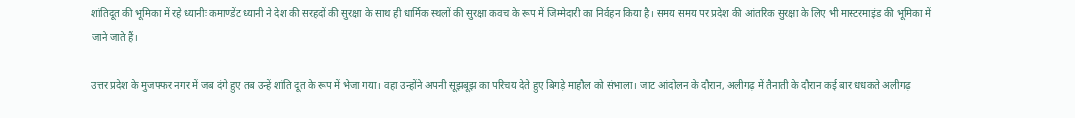शांतिदूत की भूमिका में रहे ध्यानीः कमाण्डेंट ध्यानी ने देश की सरहदों की सुरक्षा के साथ ही धार्मिक स्थलों की सुरक्षा कवच के रूप में जिम्मेदारी का निर्वहन किया है। समय समय पर प्रदेश की आंतरिक सुरक्षा के लिए भी मास्टरमाइंड की भूमिका में जाने जाते हैं।

उत्तर प्रदेश के मुजफ्फर नगर में जब दंगे हुए तब उन्हें शांति दूत के रूप में भेजा गया। वहा उन्होंने अपनी सूझबूझ का परिचय देते हुए बिगड़े माहौल को संभाला। जाट आंदोलन के दौरान, अलीगढ़ में तैनाती के दौरान कई बार धधकते अलीगढ़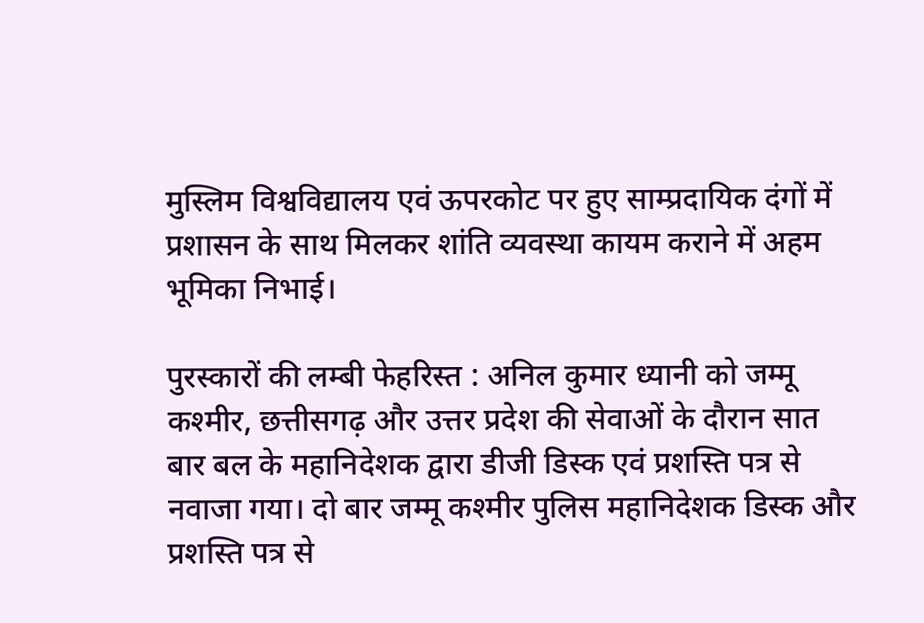मुस्लिम विश्वविद्यालय एवं ऊपरकोट पर हुए साम्प्रदायिक दंगों में प्रशासन के साथ मिलकर शांति व्यवस्था कायम कराने में अहम भूमिका निभाई।

पुरस्कारों की लम्बी फेहरिस्त : अनिल कुमार ध्यानी को जम्मू कश्मीर, छत्तीसगढ़ और उत्तर प्रदेश की सेवाओं के दौरान सात बार बल के महानिदेशक द्वारा डीजी डिस्क एवं प्रशस्ति पत्र से नवाजा गया। दो बार जम्मू कश्मीर पुलिस महानिदेशक डिस्क और प्रशस्ति पत्र से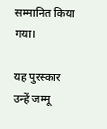सम्मानित किया गया।

यह पुरस्कार उन्हें जम्मू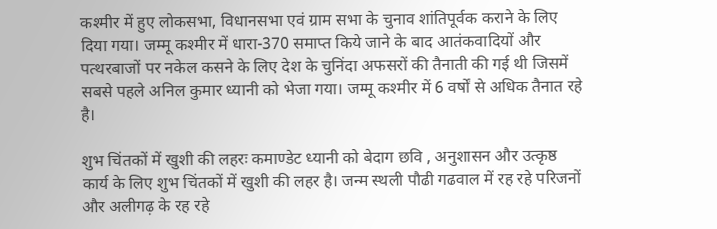कश्मीर में हुए लोकसभा, विधानसभा एवं ग्राम सभा के चुनाव शांतिपूर्वक कराने के लिए दिया गया। जम्मू कश्मीर में धारा-370 समाप्त किये जाने के बाद आतंकवादियों और पत्थरबाजों पर नकेल कसने के लिए देश के चुनिंदा अफसरों की तैनाती की गई थी जिसमें सबसे पहले अनिल कुमार ध्यानी को भेजा गया। जम्मू कश्मीर में 6 वर्षों से अधिक तैनात रहे है।

शुभ चिंतकों में खुशी की लहरः कमाण्डेट ध्यानी को बेदाग छवि , अनुशासन और उत्कृष्ठ कार्य के लिए शुभ चिंतकों में खुशी की लहर है। जन्म स्थली पौढी गढवाल में रह रहे परिजनों और अलीगढ़ के रह रहे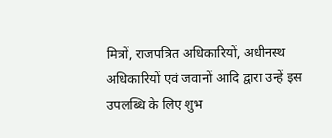मित्रों, राजपत्रित अधिकारियों, अधीनस्थ अधिकारियों एवं जवानों आदि द्वारा उन्हें इस उपलब्धि के लिए शुभ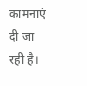कामनाएं दी जा रही है।